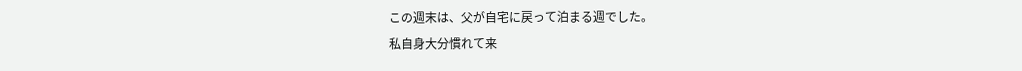この週末は、父が自宅に戻って泊まる週でした。
私自身大分慣れて来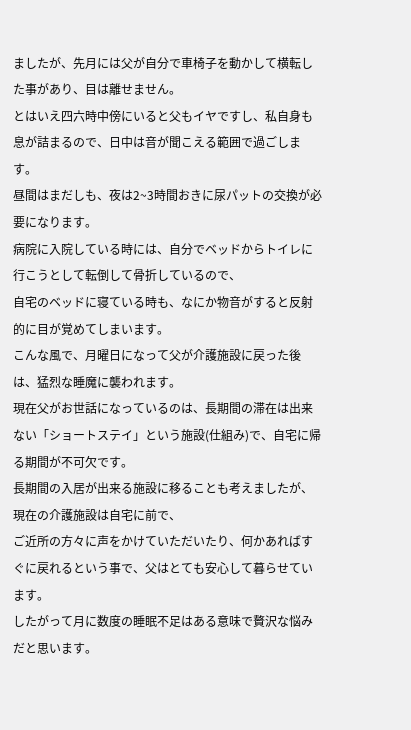ましたが、先月には父が自分で車椅子を動かして横転した事があり、目は離せません。
とはいえ四六時中傍にいると父もイヤですし、私自身も息が詰まるので、日中は音が聞こえる範囲で過ごします。
昼間はまだしも、夜は2~3時間おきに尿パットの交換が必要になります。
病院に入院している時には、自分でベッドからトイレに行こうとして転倒して骨折しているので、
自宅のベッドに寝ている時も、なにか物音がすると反射的に目が覚めてしまいます。
こんな風で、月曜日になって父が介護施設に戻った後は、猛烈な睡魔に襲われます。
現在父がお世話になっているのは、長期間の滞在は出来ない「ショートステイ」という施設(仕組み)で、自宅に帰る期間が不可欠です。
長期間の入居が出来る施設に移ることも考えましたが、現在の介護施設は自宅に前で、
ご近所の方々に声をかけていただいたり、何かあればすぐに戻れるという事で、父はとても安心して暮らせています。
したがって月に数度の睡眠不足はある意味で贅沢な悩みだと思います。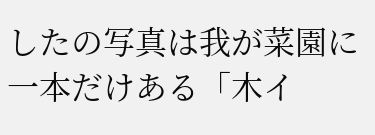したの写真は我が菜園に一本だけある「木イ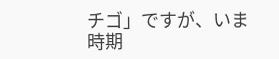チゴ」ですが、いま時期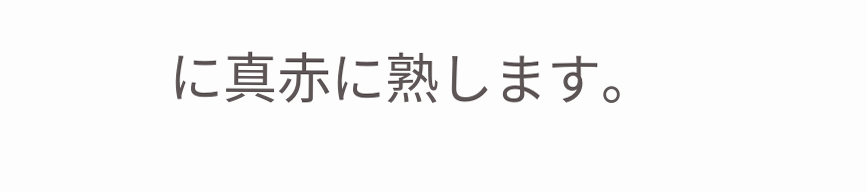に真赤に熟します。